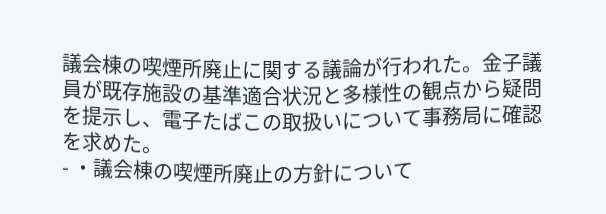議会棟の喫煙所廃止に関する議論が行われた。金子議員が既存施設の基準適合状況と多様性の観点から疑問を提示し、電子たばこの取扱いについて事務局に確認を求めた。
- ・議会棟の喫煙所廃止の方針について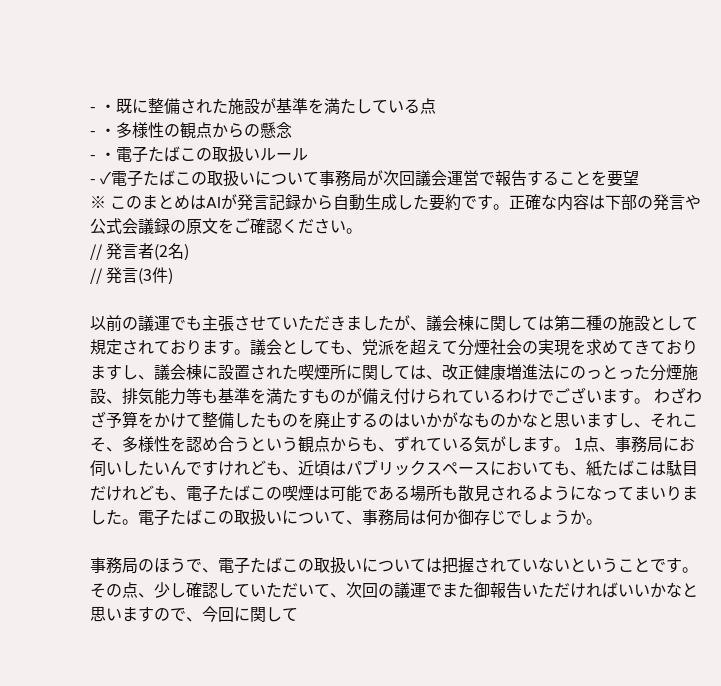- ・既に整備された施設が基準を満たしている点
- ・多様性の観点からの懸念
- ・電子たばこの取扱いルール
- ✓電子たばこの取扱いについて事務局が次回議会運営で報告することを要望
※ このまとめはAIが発言記録から自動生成した要約です。正確な内容は下部の発言や公式会議録の原文をご確認ください。
// 発言者(2名)
// 発言(3件)

以前の議運でも主張させていただきましたが、議会棟に関しては第二種の施設として規定されております。議会としても、党派を超えて分煙社会の実現を求めてきておりますし、議会棟に設置された喫煙所に関しては、改正健康増進法にのっとった分煙施設、排気能力等も基準を満たすものが備え付けられているわけでございます。 わざわざ予算をかけて整備したものを廃止するのはいかがなものかなと思いますし、それこそ、多様性を認め合うという観点からも、ずれている気がします。 1点、事務局にお伺いしたいんですけれども、近頃はパブリックスペースにおいても、紙たばこは駄目だけれども、電子たばこの喫煙は可能である場所も散見されるようになってまいりました。電子たばこの取扱いについて、事務局は何か御存じでしょうか。

事務局のほうで、電子たばこの取扱いについては把握されていないということです。その点、少し確認していただいて、次回の議運でまた御報告いただければいいかなと思いますので、今回に関して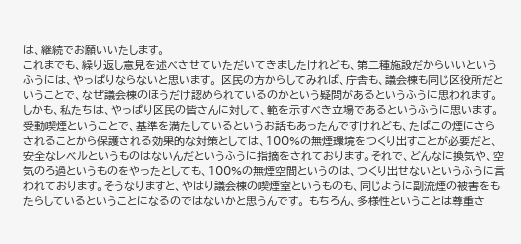は、継続でお願いいたします。
これまでも、繰り返し意見を述べさせていただいてきましたけれども、第二種施設だからいいというふうには、やっぱりならないと思います。 区民の方からしてみれば、庁舎も、議会棟も同じ区役所だということで、なぜ議会棟のほうだけ認められているのかという疑問があるというふうに思われます。しかも、私たちは、やっぱり区民の皆さんに対して、範を示すべき立場であるというふうに思います。 受動喫煙ということで、基準を満たしているというお話もあったんですけれども、たばこの煙にさらされることから保護される効果的な対策としては、100%の無煙環境をつくり出すことが必要だと、安全なレベルというものはないんだというふうに指摘をされております。それで、どんなに換気や、空気のろ過というものをやったとしても、100%の無煙空間というのは、つくり出せないというふうに言われております。そうなりますと、やはり議会棟の喫煙室というものも、同じように副流煙の被害をもたらしているということになるのではないかと思うんです。 もちろん、多様性ということは尊重さ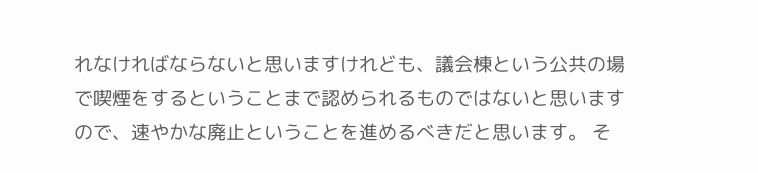れなければならないと思いますけれども、議会棟という公共の場で喫煙をするということまで認められるものではないと思いますので、速やかな廃止ということを進めるべきだと思います。 そ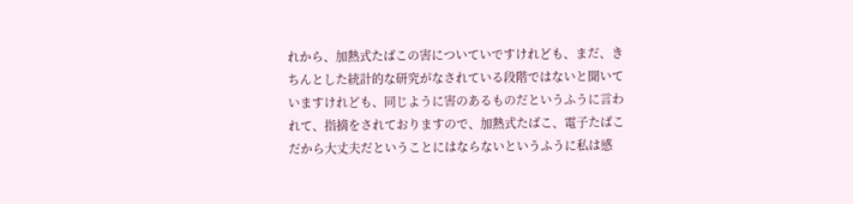れから、加熱式たばこの害についていですけれども、まだ、きちんとした統計的な研究がなされている段階ではないと聞いていますけれども、同じように害のあるものだというふうに言われて、指摘をされておりますので、加熱式たばこ、電子たばこだから大丈夫だということにはならないというふうに私は感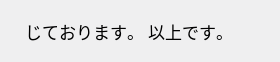じております。 以上です。